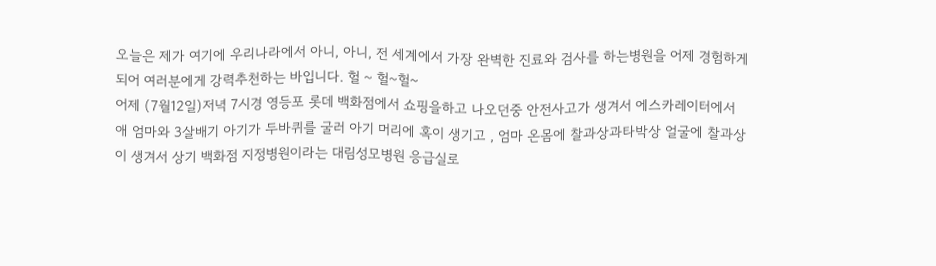오늘은 제가 여기에 우리나라에서 아니, 아니, 전 세계에서 가장 완벽한 진료와 검사를 하는병원을 어제 경험하게되어 여러분에게 강력추천하는 바입니다. 헐 ~ 헐~헐~
어제 (7월12일)저녁 7시경 영등포 롯데 백화점에서 쇼핑을하고 나오던중 안전사고가 생겨서 에스카레이터에서 애 엄마와 3살배기 아기가 두바퀴를 굴러 아기 머리에 혹이 생기고 , 엄마 온몸에 찰과상과타박상 얼굴에 찰과상이 생겨서 상기 백화점 지정병원이라는 대림성모병원 응급실로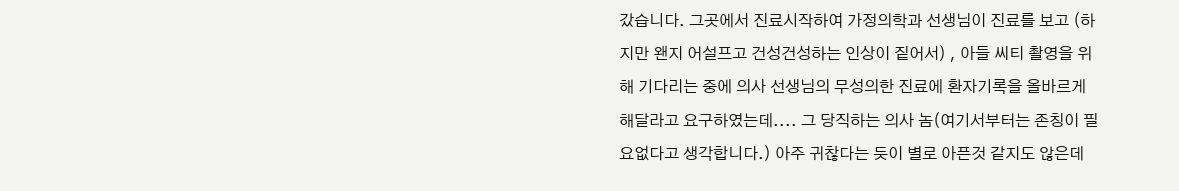갔습니다. 그곳에서 진료시작하여 가정의학과 선생님이 진료를 보고 (하지만 왠지 어설프고 건성건성하는 인상이 짙어서) , 아들 씨티 촬영을 위해 기다리는 중에 의사 선생님의 무성의한 진료에 환자기록을 올바르게 해달라고 요구하였는데.... 그 당직하는 의사 놈(여기서부터는 존칭이 필요없다고 생각합니다.) 아주 귀찮다는 듯이 별로 아픈것 같지도 않은데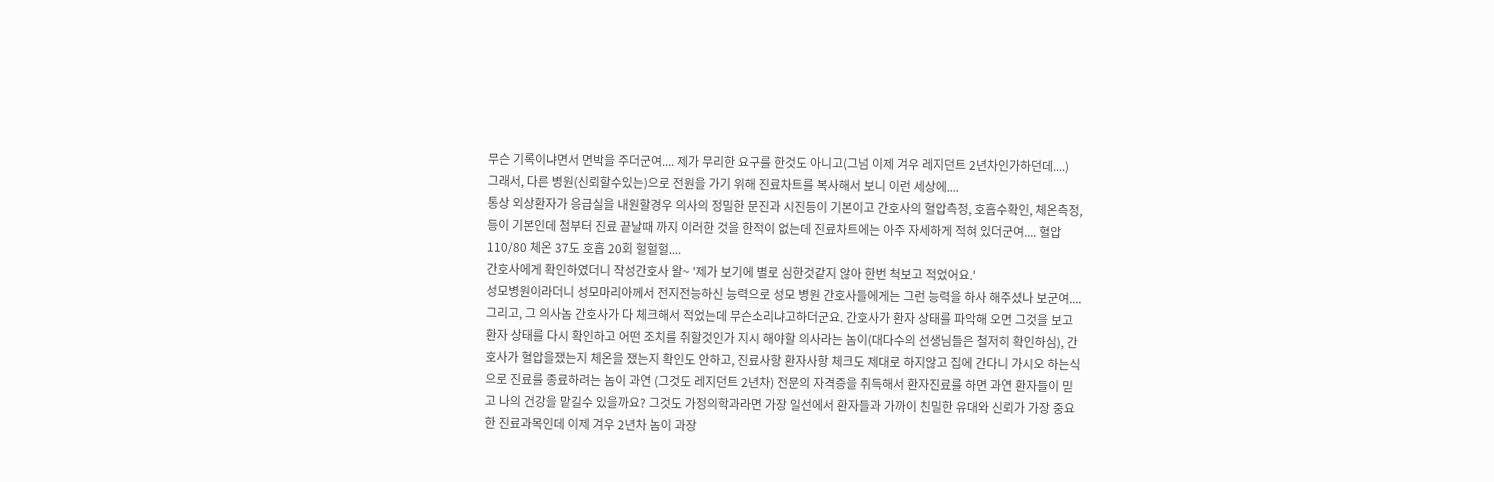무슨 기록이냐면서 면박을 주더군여.... 제가 무리한 요구를 한것도 아니고(그넘 이제 겨우 레지던트 2년차인가하던데....)
그래서, 다른 병원(신뢰할수있는)으로 전원을 가기 위해 진료차트를 복사해서 보니 이런 세상에....
통상 외상환자가 응급실을 내원할경우 의사의 정밀한 문진과 시진등이 기본이고 간호사의 혈압측정, 호흡수확인, 체온측정,등이 기본인데 첨부터 진료 끝날때 까지 이러한 것을 한적이 없는데 진료차트에는 아주 자세하게 적혀 있더군여.... 혈압 110/80 체온 37도 호흡 20회 헐헐헐....
간호사에게 확인하였더니 작성간호사 왈~ '제가 보기에 별로 심한것같지 않아 한번 척보고 적었어요.'
성모병원이라더니 성모마리아께서 전지전능하신 능력으로 성모 병원 간호사들에게는 그런 능력을 하사 해주셨나 보군여....그리고, 그 의사놈 간호사가 다 체크해서 적었는데 무슨소리냐고하더군요. 간호사가 환자 상태를 파악해 오면 그것을 보고 환자 상태를 다시 확인하고 어떤 조치를 취할것인가 지시 해야할 의사라는 놈이(대다수의 선생님들은 철저히 확인하심), 간호사가 혈압을쟀는지 체온을 쟀는지 확인도 안하고, 진료사항 환자사항 체크도 제대로 하지않고 집에 간다니 가시오 하는식으로 진료를 종료하려는 놈이 과연 (그것도 레지던트 2년차) 전문의 자격증을 취득해서 환자진료를 하면 과연 환자들이 믿고 나의 건강을 맡길수 있을까요? 그것도 가정의학과라면 가장 일선에서 환자들과 가까이 친밀한 유대와 신뢰가 가장 중요한 진료과목인데 이제 겨우 2년차 놈이 과장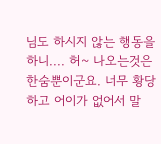님도 하시지 않는 행동을 하니.... 허~ 나오는것은 한숨뿐이군요. 너무 황당하고 어이가 없어서 말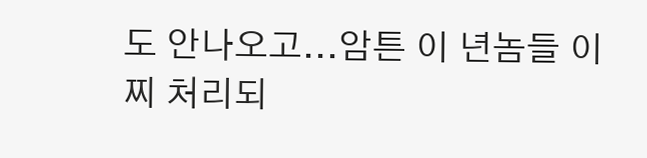도 안나오고...암튼 이 년놈들 이찌 처리되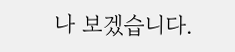나 보겠습니다.